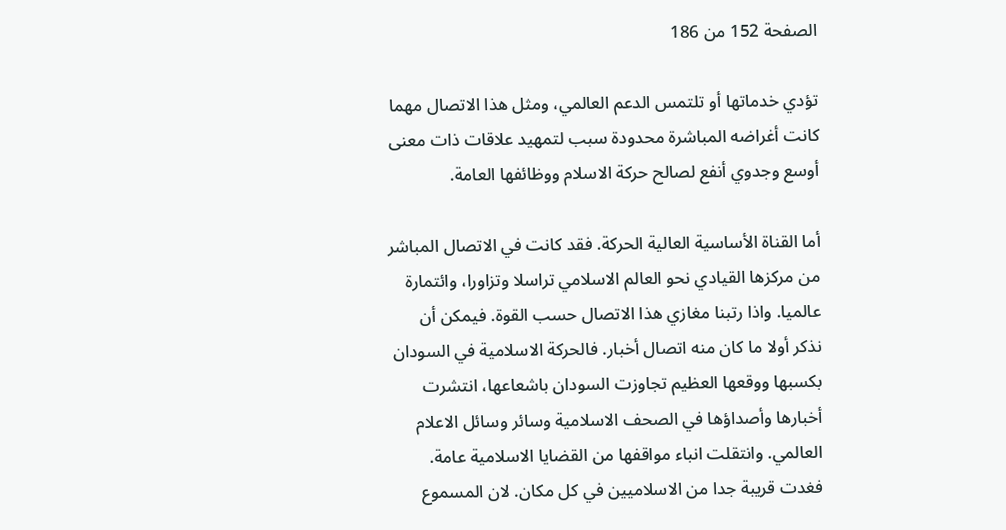الصفحة 152 من 186

تؤدي خدماتها أو تلتمس الدعم العالمي، ومثل هذا الاتصال مهما كانت أغراضه المباشرة محدودة سبب لتمهيد علاقات ذات معنى أوسع وجدوي أنفع لصالح حركة الاسلام ووظائفها العامة.

أما القناة الأساسية العالية الحركة. فقد كانت في الاتصال المباشر من مركزها القيادي نحو العالم الاسلامي تراسلا وتزاورا، وائتمارة عالميا. واذا رتبنا مغازي هذا الاتصال حسب القوة. فيمكن أن نذكر أولا ما كان منه اتصال أخبار. فالحركة الاسلامية في السودان بكسبها ووقعها العظيم تجاوزت السودان باشعاعها، انتشرت أخبارها وأصداؤها في الصحف الاسلامية وسائر وسائل الاعلام العالمي. وانتقلت انباء مواقفها من القضايا الاسلامية عامة. فغدت قريبة جدا من الاسلاميين في كل مكان. لان المسموع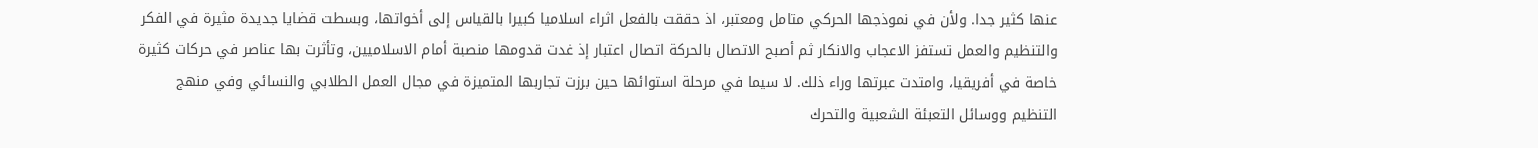عنها كثير جدا. ولأن في نموذجها الحركي متامل ومعتبر، اذ حققت بالفعل اثراء اسلاميا كبيرا بالقياس إلى أخواتها، وبسطت قضايا جديدة مثيرة في الفكر والتنظيم والعمل تستفز الاعجاب والانكار ثم أصبح الاتصال بالحركة اتصال اعتبار إذ غدت قدومها منصبة أمام الاسلاميين، وتأثرت بها عناصر في حركات كثيرة خاصة في أفريقيا، وامتدت عبرتها وراء ذلك. لا سيما في مرحلة استوائها حين برزت تجاربها المتميزة في مجال العمل الطلابي والنسائي وفي منهج التنظيم ووسائل التعبئة الشعبية والتحرك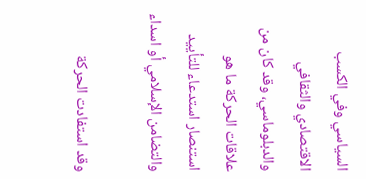السياسي وفي الكسب الاقتصادي والثقافي والدبلوماسي، وقد كان من علاقات الحركة ما هو استنصار استدعاء للتأييد والتضامن الإسلامي أو اسداء

وقد استفادت الحركة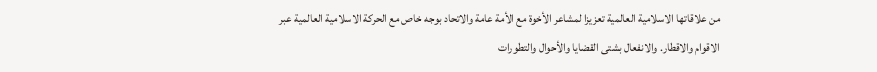من علاقاتها الاسلامية العالمية تعزيزا لمشاعر الأخوة مع الأمة عامة والاتحاد بوجه خاص مع الحركة الاسلامية العالمية عبر الاقوام والاقطار. والانفعال بشتى القضايا والأحوال والتطورات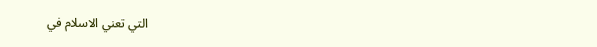التي تعني الاسلام في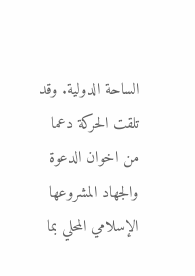الساحة الدولية. وقد تلقت الحركة دعما من اخوان الدعوة والجهاد المشروعها الإسلامي المحلي بما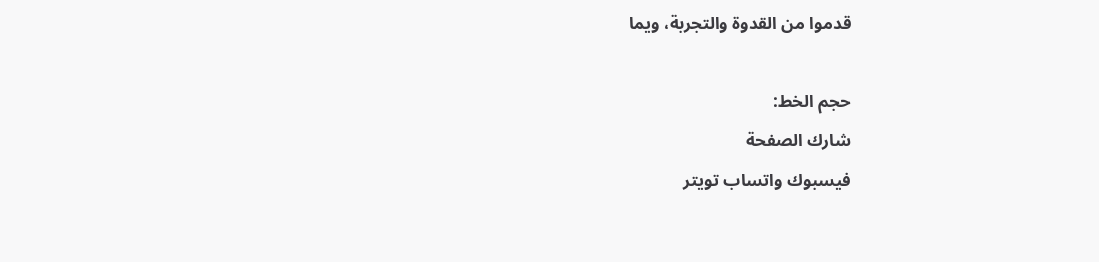قدموا من القدوة والتجربة، ويما

حجم الخط:
شارك الصفحة
فيسبوك واتساب تويتر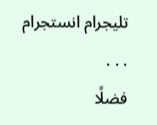تليجرام انستجرام
. . .
فضلًا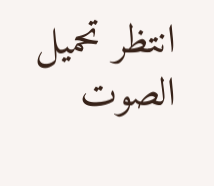انتظر تحميل الصوت